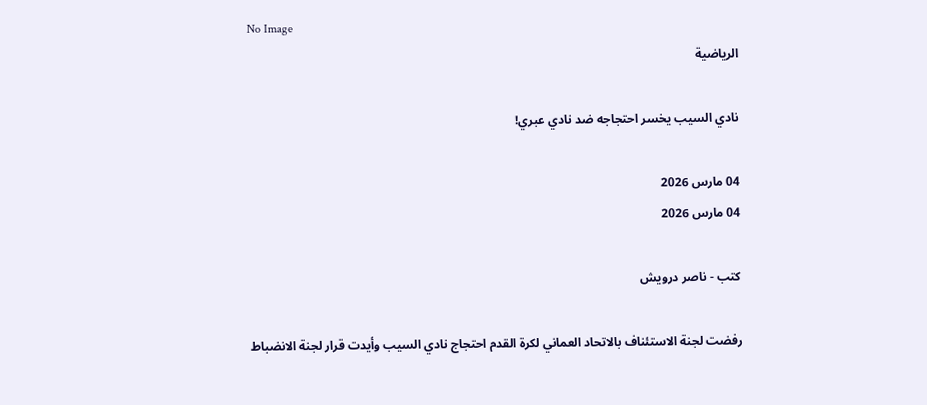No Image
الرياضية

نادي السيب يخسر احتجاجه ضد نادي عبري!

04 مارس 2026
04 مارس 2026

كتب - ناصر درويش

رفضت لجنة الاستئناف بالاتحاد العماني لكرة القدم احتجاج نادي السيب وأيدت قرار لجنة الانضباط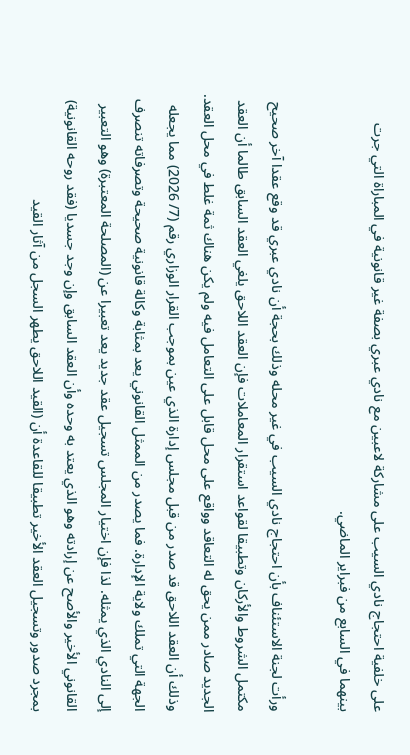على خلفية احتجاج نادي السيب على مشاركة لاعبين مع نادي عبري بصفة غير قانونية في المباراة التي جرت بينهما في السابع من فبراير الماضي.

ورأت لجنة الاستئناف بأن احتجاج نادي السيب في غير محله وذلك بحجة أن نادي عبري قد وقع عقدا آخر صحيح مكتمل الشروط والأركان وتطبيقا لقواعد استقرار المعاملات فإن العقد اللاحق يلغي العقد السابق طالما أن العقد الجديد صادر ممن يحق له التعاقد وواقع على محل قابل على التعامل فيه ولم يكن هناك ثمة غلط في محل العقد. وذلك أن العقد اللاحق قد صدر من قبل مجلس إدارة الذي عين بموجب القرار الوزاري رقم (7/ 2026) مما يجعله الجهة التي تملك ولاية الإدارة. فما يصدر من الممثل القانوني يعد بمثابة وكالة قانونية صحيحة وتصرفاته تنصرف إلى النادي الذي يمثله. لذا فإن اختيار المجلس تسجيل عقد جديد يعد تعبيرا عن (المصلحة المعتبرة) وهو التعبير القانوني الأخير والأصح عن إرادته وهو الذي يعتد به وحده وأن العقد السابق وإن وجد جسديا (فقد روحه القانونية) بمجرد صدور وتسجيل العقد الأخير تطبيقا للقاعدة أن (القيد اللاحق يطهر السجل من آثار القيد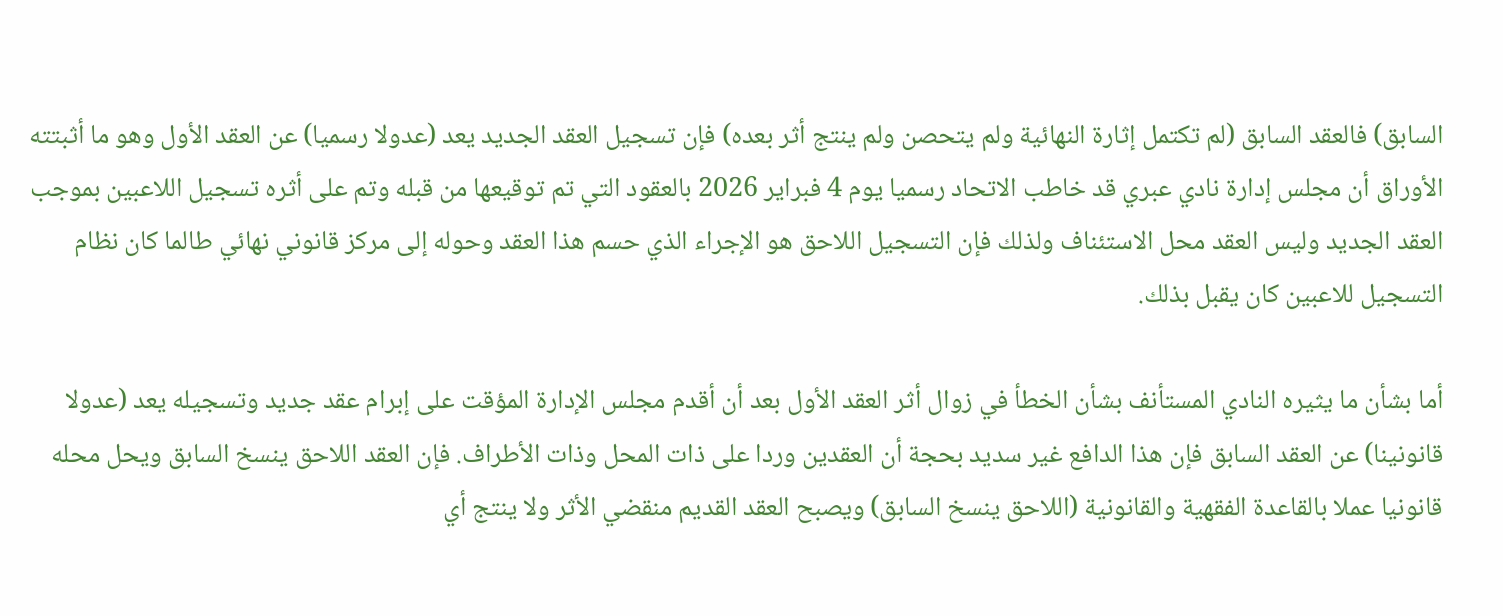السابق) فالعقد السابق (لم تكتمل إثارة النهائية ولم يتحصن ولم ينتج أثر بعده) فإن تسجيل العقد الجديد يعد (عدولا رسميا) عن العقد الأول وهو ما أثبتته الأوراق أن مجلس إدارة نادي عبري قد خاطب الاتحاد رسميا يوم 4 فبراير 2026 بالعقود التي تم توقيعها من قبله وتم على أثره تسجيل اللاعبين بموجب العقد الجديد وليس العقد محل الاستئناف ولذلك فإن التسجيل اللاحق هو الإجراء الذي حسم هذا العقد وحوله إلى مركز قانوني نهائي طالما كان نظام التسجيل للاعبين كان يقبل بذلك.

أما بشأن ما يثيره النادي المستأنف بشأن الخطأ في زوال أثر العقد الأول بعد أن أقدم مجلس الإدارة المؤقت على إبرام عقد جديد وتسجيله يعد (عدولا قانونينا) عن العقد السابق فإن هذا الدافع غير سديد بحجة أن العقدين وردا على ذات المحل وذات الأطراف. فإن العقد اللاحق ينسخ السابق ويحل محله قانونيا عملا بالقاعدة الفقهية والقانونية (اللاحق ينسخ السابق) ويصبح العقد القديم منقضي الأثر ولا ينتج أي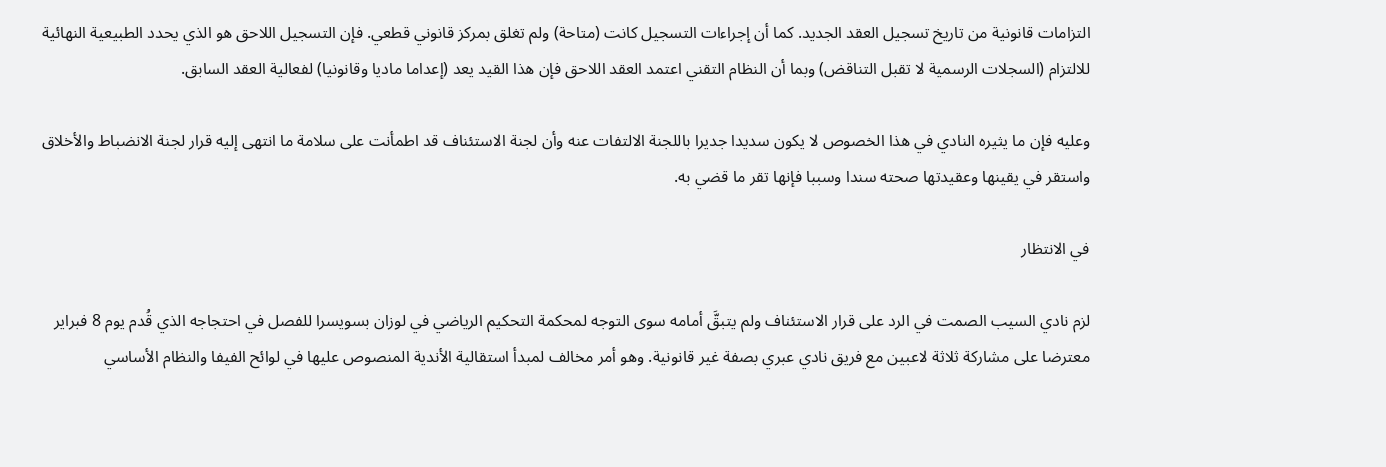التزامات قانونية من تاريخ تسجيل العقد الجديد. كما أن إجراءات التسجيل كانت (متاحة) ولم تغلق بمركز قانوني قطعي. فإن التسجيل اللاحق هو الذي يحدد الطبيعية النهائية للالتزام (السجلات الرسمية لا تقبل التناقض) وبما أن النظام التقني اعتمد العقد اللاحق فإن هذا القيد يعد (إعداما ماديا وقانونيا) لفعالية العقد السابق.

وعليه فإن ما يثيره النادي في هذا الخصوص لا يكون سديدا جديرا باللجنة الالتفات عنه وأن لجنة الاستئناف قد اطمأنت على سلامة ما انتهى إليه قرار لجنة الانضباط والأخلاق واستقر في يقينها وعقيدتها صحته سندا وسببا فإنها تقر ما قضي به.

في الانتظار

لزم نادي السيب الصمت في الرد على قرار الاستئناف ولم يتبقَّ أمامه سوى التوجه لمحكمة التحكيم الرياضي في لوزان بسويسرا للفصل في احتجاجه الذي قُدم يوم 8 فبراير معترضا على مشاركة ثلاثة لاعبين مع فريق نادي عبري بصفة غير قانونية. وهو أمر مخالف لمبدأ استقالية الأندية المنصوص عليها في لوائح الفيفا والنظام الأساسي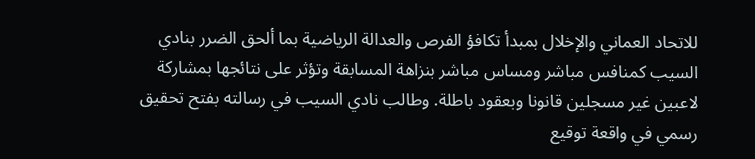للاتحاد العماني والإخلال بمبدأ تكافؤ الفرص والعدالة الرياضية بما ألحق الضرر بنادي السيب كمنافس مباشر ومساس مباشر بنزاهة المسابقة وتؤثر على نتائجها بمشاركة لاعبين غير مسجلين قانونا وبعقود باطلة. وطالب نادي السيب في رسالته بفتح تحقيق رسمي في واقعة توقيع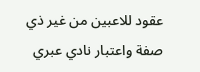عقود للاعبين من غير ذي صفة واعتبار نادي عبري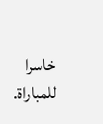خاسرا للمباراة.